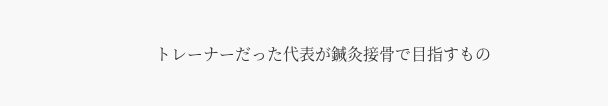トレーナーだった代表が鍼灸接骨で目指すもの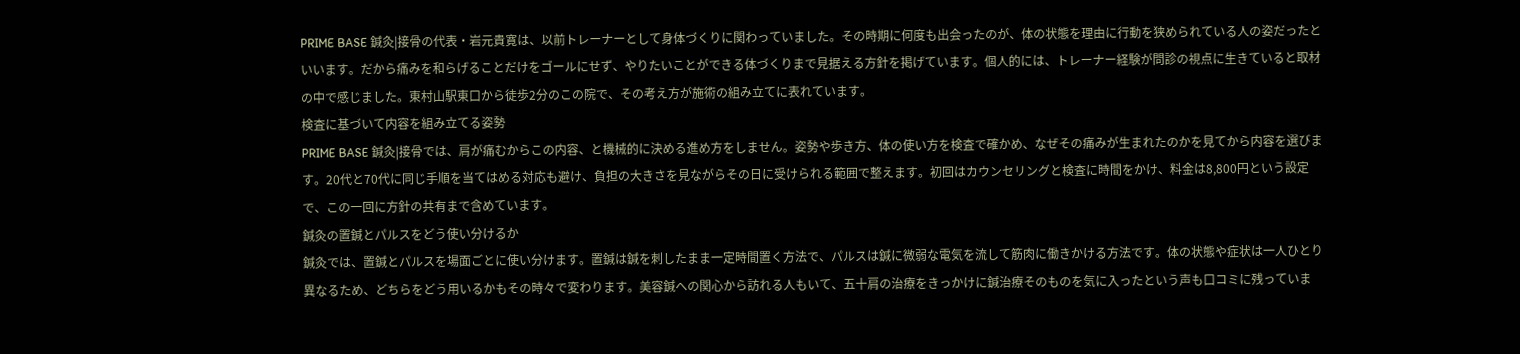PRIME BASE 鍼灸|接骨の代表・岩元貴寛は、以前トレーナーとして身体づくりに関わっていました。その時期に何度も出会ったのが、体の状態を理由に行動を狭められている人の姿だったといいます。だから痛みを和らげることだけをゴールにせず、やりたいことができる体づくりまで見据える方針を掲げています。個人的には、トレーナー経験が問診の視点に生きていると取材の中で感じました。東村山駅東口から徒歩2分のこの院で、その考え方が施術の組み立てに表れています。
検査に基づいて内容を組み立てる姿勢
PRIME BASE 鍼灸|接骨では、肩が痛むからこの内容、と機械的に決める進め方をしません。姿勢や歩き方、体の使い方を検査で確かめ、なぜその痛みが生まれたのかを見てから内容を選びます。20代と70代に同じ手順を当てはめる対応も避け、負担の大きさを見ながらその日に受けられる範囲で整えます。初回はカウンセリングと検査に時間をかけ、料金は8,800円という設定で、この一回に方針の共有まで含めています。
鍼灸の置鍼とパルスをどう使い分けるか
鍼灸では、置鍼とパルスを場面ごとに使い分けます。置鍼は鍼を刺したまま一定時間置く方法で、パルスは鍼に微弱な電気を流して筋肉に働きかける方法です。体の状態や症状は一人ひとり異なるため、どちらをどう用いるかもその時々で変わります。美容鍼への関心から訪れる人もいて、五十肩の治療をきっかけに鍼治療そのものを気に入ったという声も口コミに残っていま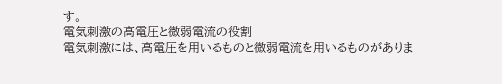す。
電気刺激の高電圧と微弱電流の役割
電気刺激には、高電圧を用いるものと微弱電流を用いるものがありま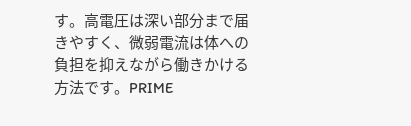す。高電圧は深い部分まで届きやすく、微弱電流は体への負担を抑えながら働きかける方法です。PRIME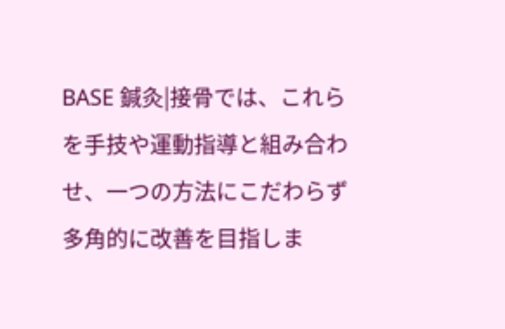BASE 鍼灸|接骨では、これらを手技や運動指導と組み合わせ、一つの方法にこだわらず多角的に改善を目指しま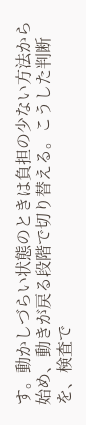す。動かしづらい状態のときは負担の少ない方法から始め、動きが戻る段階で切り替える。こうした判断を、検査で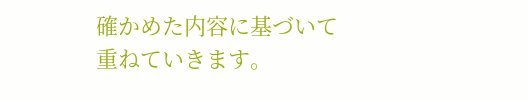確かめた内容に基づいて重ねていきます。